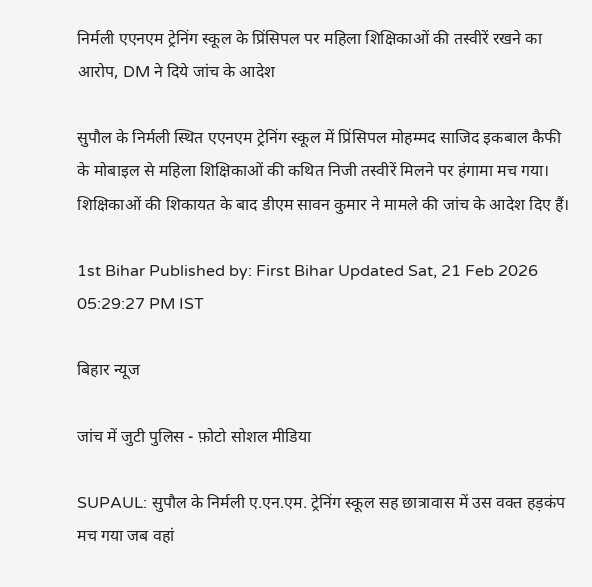निर्मली एएनएम ट्रेनिंग स्कूल के प्रिंसिपल पर महिला शिक्षिकाओं की तस्वीरें रखने का आरोप, DM ने दिये जांच के आदेश

सुपौल के निर्मली स्थित एएनएम ट्रेनिंग स्कूल में प्रिंसिपल मोहम्मद साजिद इकबाल कैफी के मोबाइल से महिला शिक्षिकाओं की कथित निजी तस्वीरें मिलने पर हंगामा मच गया। शिक्षिकाओं की शिकायत के बाद डीएम सावन कुमार ने मामले की जांच के आदेश दिए हैं।

1st Bihar Published by: First Bihar Updated Sat, 21 Feb 2026 05:29:27 PM IST

बिहार न्यूज

जांच में जुटी पुलिस - फ़ोटो सोशल मीडिया

SUPAUL: सुपौल के निर्मली ए.एन.एम. ट्रेनिंग स्कूल सह छात्रावास में उस वक्त हड़कंप मच गया जब वहां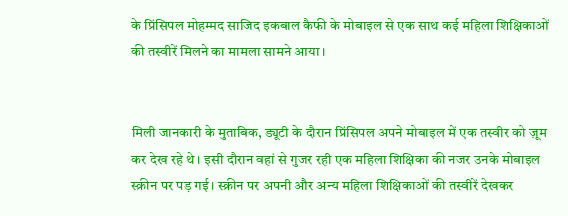के प्रिंसिपल मोहम्मद साजिद इकबाल कैफी के मोबाइल से एक साथ कई महिला शिक्षिकाओं की तस्वीरें मिलने का मामला सामने आया।


मिली जानकारी के मुताबिक, ड्यूटी के दौरान प्रिंसिपल अपने मोबाइल में एक तस्वीर को ज़ूम कर देख रहे थे। इसी दौरान वहां से गुजर रही एक महिला शिक्षिका की नजर उनके मोबाइल स्क्रीन पर पड़ गई। स्क्रीन पर अपनी और अन्य महिला शिक्षिकाओं की तस्वीरें देखकर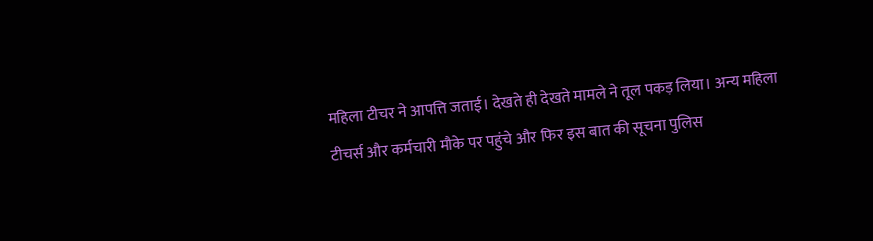महिला टीचर ने आपत्ति जताई। देखते ही देखते मामले ने तूल पकड़ लिया। अन्य महिला टीचर्स और कर्मचारी मौके पर पहुंचे और फिर इस बात की सूचना पुलिस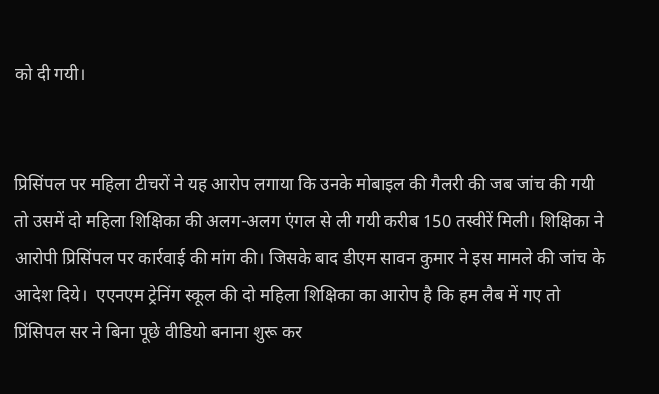को दी गयी।


प्रिसिंपल पर महिला टीचरों ने यह आरोप लगाया कि उनके मोबाइल की गैलरी की जब जांच की गयी तो उसमें दो महिला शिक्षिका की अलग-अलग एंगल से ली गयी करीब 150 तस्वीरें मिली। शिक्षिका ने आरोपी प्रिसिंपल पर कार्रवाई की मांग की। जिसके बाद डीएम सावन कुमार ने इस मामले की जांच के आदेश दिये।  एएनएम ट्रेनिंग स्कूल की दो महिला शिक्षिका का आरोप है कि हम लैब में गए तो प्रिंसिपल सर ने बिना पूछे वीडियो बनाना शुरू कर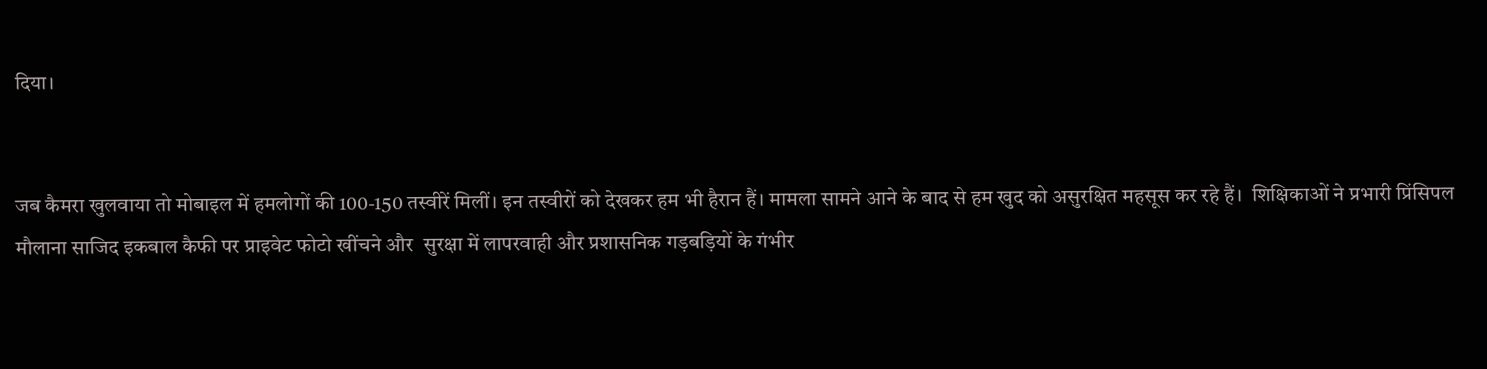दिया।


जब कैमरा खुलवाया तो मोबाइल में हमलोगों की 100-150 तस्वीरें मिलीं। इन तस्वीरों को देखकर हम भी हैरान हैं। मामला सामने आने के बाद से हम खुद को असुरक्षित महसूस कर रहे हैं।  शिक्षिकाओं ने प्रभारी प्रिंसिपल मौलाना साजिद इकबाल कैफी पर प्राइवेट फोटो खींचने और  सुरक्षा में लापरवाही और प्रशासनिक गड़बड़ियों के गंभीर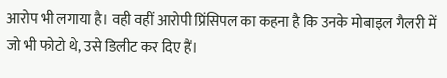आरोप भी लगाया है। वही वहीं आरोपी प्रिंसिपल का कहना है कि उनके मोबाइल गैलरी में जो भी फोटो थे, उसे डिलीट कर दिए हैं।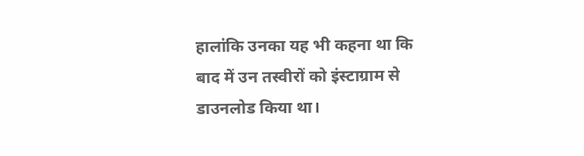हालांकि उनका यह भी कहना था कि बाद में उन तस्वीरों को इंस्टाग्राम से डाउनलोड किया था।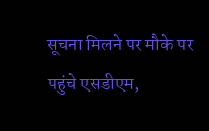सूचना मिलने पर मौके पर पहुंचे एसडीएम,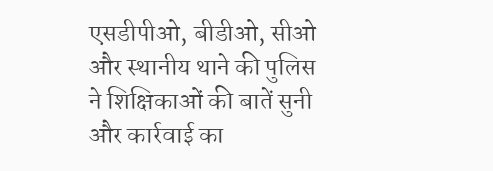एसडीपीओ, बीडीओ, सीओ और स्थानीय थाने की पुलिस ने शिक्षिकाओं की बातें सुनी और कार्रवाई का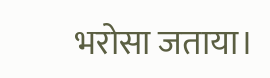भरोसा जताया।